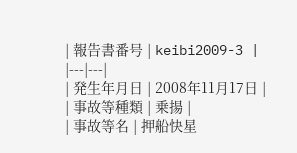| 報告書番号 | keibi2009-3 |
|---|---|
| 発生年月日 | 2008年11月17日 |
| 事故等種類 | 乗揚 |
| 事故等名 | 押船快星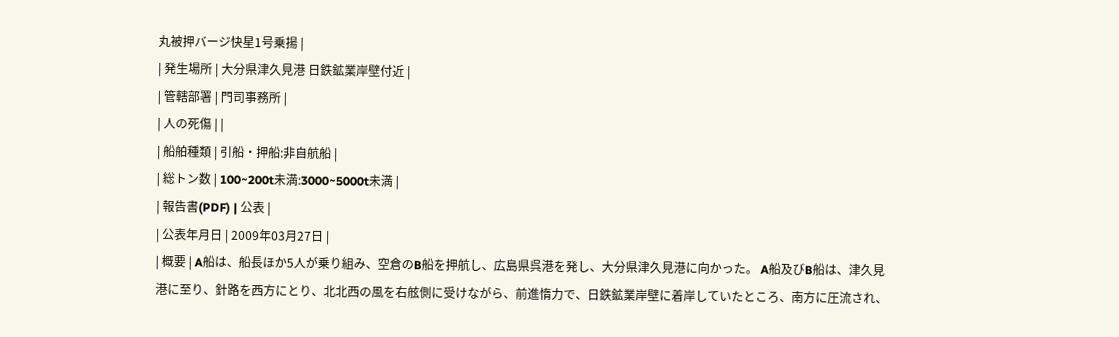丸被押バージ快星1号乗揚 |
| 発生場所 | 大分県津久見港 日鉄鉱業岸壁付近 |
| 管轄部署 | 門司事務所 |
| 人の死傷 | |
| 船舶種類 | 引船・押船:非自航船 |
| 総トン数 | 100~200t未満:3000~5000t未満 |
| 報告書(PDF) | 公表 |
| 公表年月日 | 2009年03月27日 |
| 概要 | A船は、船長ほか5人が乗り組み、空倉のB船を押航し、広島県呉港を発し、大分県津久見港に向かった。 A船及びB船は、津久見港に至り、針路を西方にとり、北北西の風を右舷側に受けながら、前進惰力で、日鉄鉱業岸壁に着岸していたところ、南方に圧流され、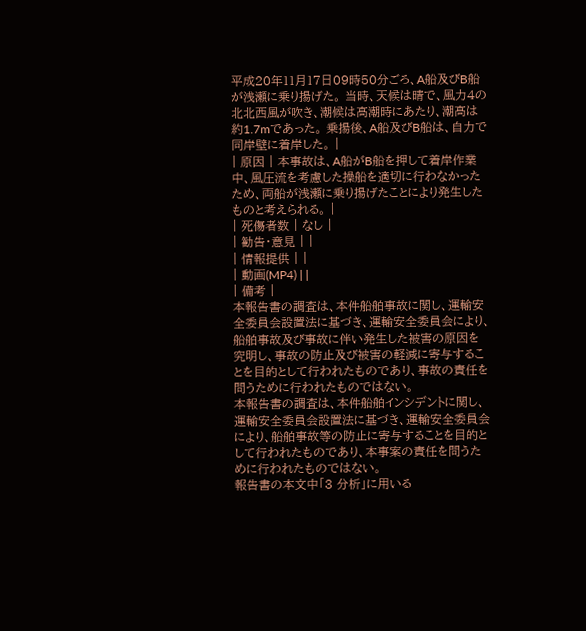平成20年11月17日09時50分ごろ、A船及びB船が浅瀬に乗り揚げた。 当時、天候は晴で、風力4の北北西風が吹き、潮候は高潮時にあたり、潮高は約1.7mであった。 乗揚後、A船及びB船は、自力で同岸壁に着岸した。 |
| 原因 | 本事故は、A船がB船を押して着岸作業中、風圧流を考慮した操船を適切に行わなかったため、両船が浅瀬に乗り揚げたことにより発生したものと考えられる。 |
| 死傷者数 | なし |
| 勧告・意見 | |
| 情報提供 | |
| 動画(MP4) | |
| 備考 |
本報告書の調査は、本件船舶事故に関し、運輸安全委員会設置法に基づき、運輸安全委員会により、船舶事故及び事故に伴い発生した被害の原因を究明し、事故の防止及び被害の軽減に寄与することを目的として行われたものであり、事故の責任を問うために行われたものではない。
本報告書の調査は、本件船舶インシデントに関し、運輸安全委員会設置法に基づき、運輸安全委員会により、船舶事故等の防止に寄与することを目的として行われたものであり、本事案の責任を問うために行われたものではない。
報告書の本文中「3 分析」に用いる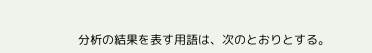分析の結果を表す用語は、次のとおりとする。